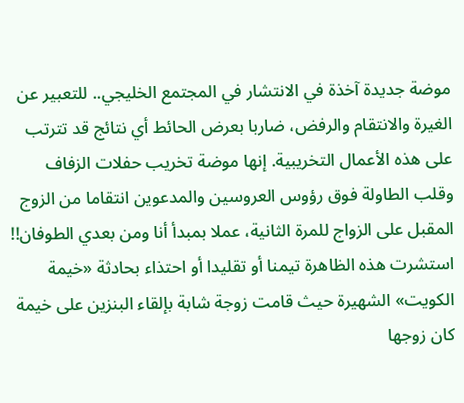موضة جديدة آخذة في الانتشار في المجتمع الخليجي.. للتعبير عن الغيرة والانتقام والرفض، ضاربا بعرض الحائط أي نتائج قد تترتب على هذه الأعمال التخريبية. إنها موضة تخريب حفلات الزفاف وقلب الطاولة فوق رؤوس العروسين والمدعوين انتقاما من الزوج المقبل على الزواج للمرة الثانية، عملا بمبدأ أنا ومن بعدي الطوفان!! استشرت هذه الظاهرة تيمنا أو تقليدا أو احتذاء بحادثة «خيمة الكويت» الشهيرة حيث قامت زوجة شابة بإلقاء البنزين على خيمة كان زوجها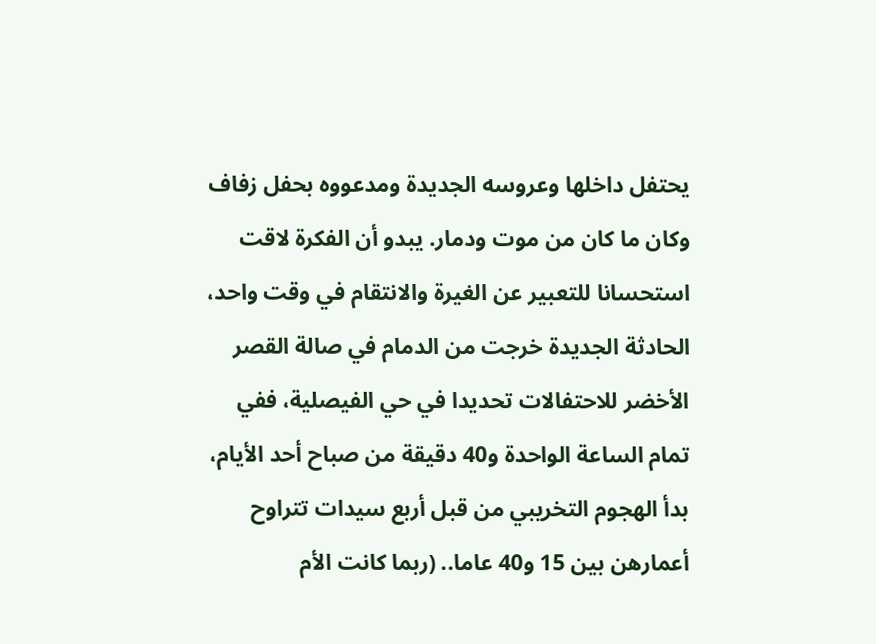يحتفل داخلها وعروسه الجديدة ومدعووه بحفل زفاف وكان ما كان من موت ودمار. يبدو أن الفكرة لاقت استحسانا للتعبير عن الغيرة والانتقام في وقت واحد، الحادثة الجديدة خرجت من الدمام في صالة القصر الأخضر للاحتفالات تحديدا في حي الفيصلية، ففي تمام الساعة الواحدة و40 دقيقة من صباح أحد الأيام، بدأ الهجوم التخريبي من قبل أربع سيدات تتراوح أعمارهن بين 15 و40 عاما.. (ربما كانت الأم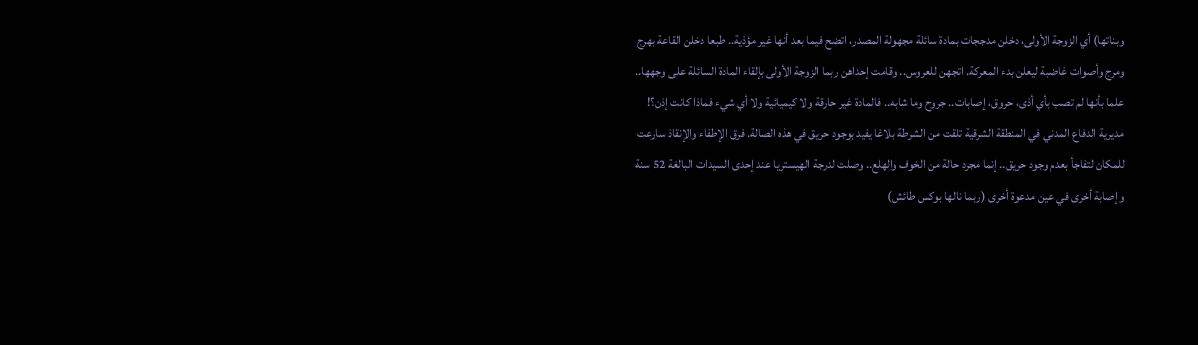وبناتها) أي الزوجة الأولى، دخلن مدججات بمادة سائلة مجهولة المصدر، اتضح فيما بعد أنها غير مؤذية.. طبعا دخلن القاعة بهرج ومرج وأصوات غاضبة ليعلن بدء المعركة. اتجهن للعروس.. وقامت إحداهن ربما الزوجة الأولى بإلقاء المادة السائلة على وجهها.. علما بأنها لم تصب بأي أذى، حروق، إصابات.. جروح وما شابه.. فالمادة غير حارقة ولا كيميائية ولا أي شيء فماذا كانت إذن؟!
مديرية الدفاع المدني في المنطقة الشرقية تلقت من الشرطة بلاغا يفيد بوجود حريق في هذه الصالة. فرق الإطفاء والإنقاذ سارعت للمكان لتفاجأ بعدم وجود حريق.. إنما مجرد حالة من الخوف والهلع.. وصلت لدرجة الهيستريا عند إحدى السيدات البالغة 52 سنة وإصابة أخرى في عين مدعوة أخرى (ربما نالها بوكس طائش)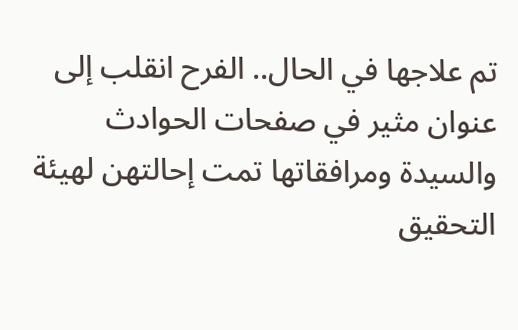تم علاجها في الحال.. الفرح انقلب إلى عنوان مثير في صفحات الحوادث والسيدة ومرافقاتها تمت إحالتهن لهيئة التحقيق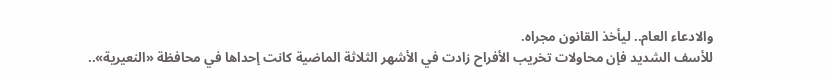والادعاء العام.. ليأخذ القانون مجراه.
للأسف الشديد فإن محاولات تخريب الأفراح زادت في الأشهر الثلاثة الماضية كانت إحداها في محافظة «النعيرية»..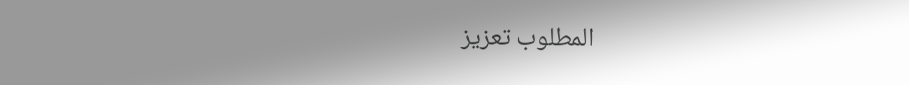المطلوب تعزيز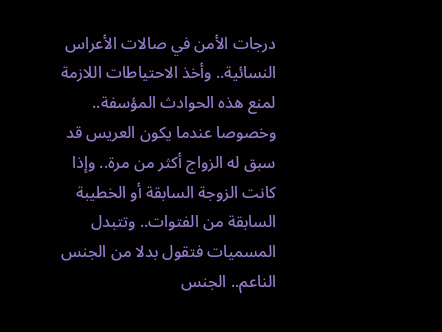درجات الأمن في صالات الأعراس النسائية.. وأخذ الاحتياطات اللازمة لمنع هذه الحوادث المؤسفة.. وخصوصا عندما يكون العريس قد سبق له الزواج أكثر من مرة.. وإذا كانت الزوجة السابقة أو الخطيبة السابقة من الفتوات.. وتتبدل المسميات فتقول بدلا من الجنس الناعم.. الجنس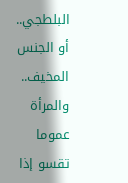البلطجي.. أو الجنس المخيف.. والمرأة عموما تقسو إذا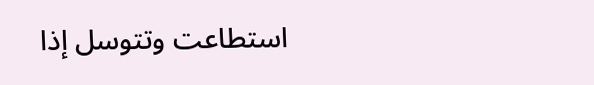استطاعت وتتوسل إذا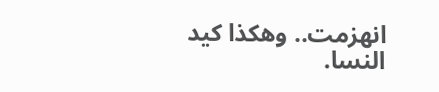انهزمت.. وهكذا كيد النسا.